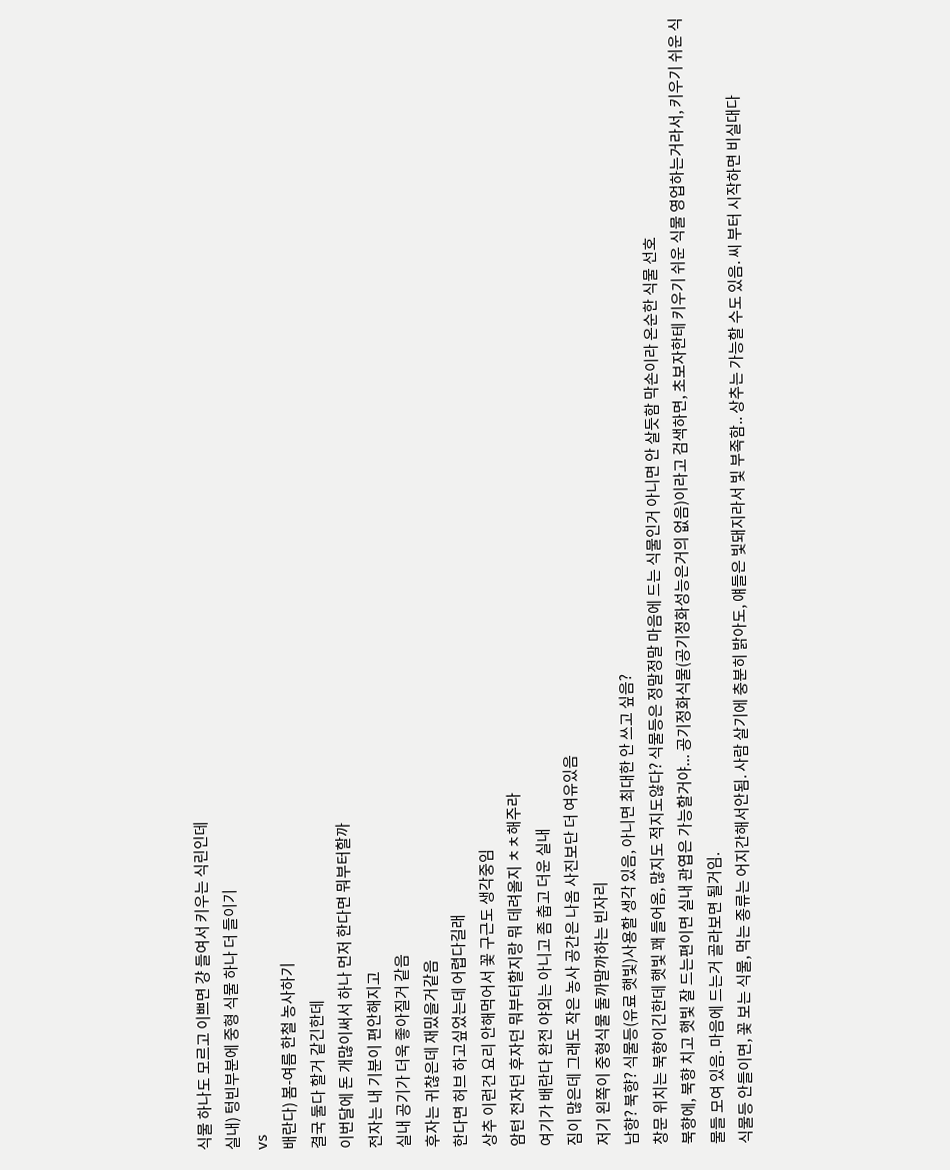식물 하나도 모르고 이쁘면 걍 들여서 키우는 식린인데
실내) 텅빈부분에 중형 식물 하나 더 들이기
vs
배란다) 봄-여름 한철 농사하기
결국 둘다 할거 같긴한데
이번달에 돈 개많이써서 하나 먼저 한다면 뭐부터할까
전자는 내 기분이 편안해지고
실내 공기가 더욱 좋아질거 같음
후자는 귀찮은데 재밌을거같음
한다면 허브 하고싶었는데 어렵다길래
상추 이런건 요리 안해먹어서 꽃 구근도 생각중임
암턴 전자던 후자던 뭐부터할지랑 뭐 데려올지 ㅊㅊ해주라
여기가 배란다 완전 야외는 아니고 좀 춥고 더운 실내
짐이 많은데 그래도 작은 농사 공간은 나옴 사진보단 더 여유있음
저기 왼쪽이 중형식물 둘까말까하는 빈자리
남향? 북향? 식물등(유료 햇빛)사용할 생각 있음, 아니면 최대한 안 쓰고 싶음?
창문 위치는 북향이긴한데 햇빛 꽤 들어옴, 많지도 적지도않다? 식물등은 정말정말 마음에 드는 식물인거 아니면 안 살듯함 막손이라 온순한 식물 선호
북향에, 북향 치고 햇빛 잘 드는편이면 실내 관엽은 가능할거야... 공기정화식물(공기정화성능은거의 없음)이라고 검색하면, 초보자한테 키우기 쉬운 식물 영업하는거라서, 키우기 쉬운 식물들 모여 있음. 마음에 드는거 골라보면 될거임.
식물등 안들이면, 꽃 보는 식물, 먹는 종류는 어지간해서안됨. 사람 살기에 충분히 밝아도, 얘들은 빛돼지라서 빛 부족함.. 상추는 가능할 수도 있음. 씨 부터 시작하면 비실대다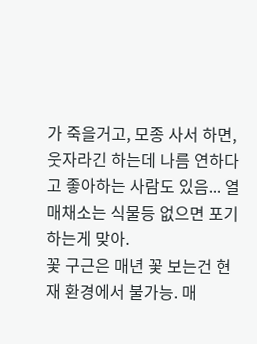가 죽을거고, 모종 사서 하면, 웃자라긴 하는데 나름 연하다고 좋아하는 사람도 있음... 열매채소는 식물등 없으면 포기하는게 맞아.
꽃 구근은 매년 꽃 보는건 현재 환경에서 불가능. 매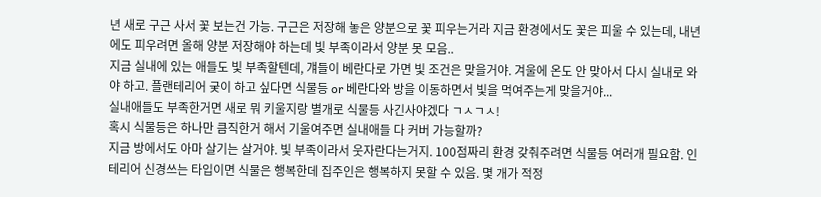년 새로 구근 사서 꽃 보는건 가능. 구근은 저장해 놓은 양분으로 꽃 피우는거라 지금 환경에서도 꽃은 피울 수 있는데, 내년에도 피우려면 올해 양분 저장해야 하는데 빛 부족이라서 양분 못 모음..
지금 실내에 있는 애들도 빛 부족할텐데, 걔들이 베란다로 가면 빛 조건은 맞을거야. 겨울에 온도 안 맞아서 다시 실내로 와야 하고. 플랜테리어 궂이 하고 싶다면 식물등 or 베란다와 방을 이동하면서 빛을 먹여주는게 맞을거야...
실내애들도 부족한거면 새로 뭐 키울지랑 별개로 식물등 사긴사야겠다 ㄱㅅㄱㅅ!
혹시 식물등은 하나만 큼직한거 해서 기울여주면 실내애들 다 커버 가능할까?
지금 방에서도 아마 살기는 살거야. 빛 부족이라서 웃자란다는거지. 100점짜리 환경 갖춰주려면 식물등 여러개 필요함. 인테리어 신경쓰는 타입이면 식물은 행복한데 집주인은 행복하지 못할 수 있음. 몇 개가 적정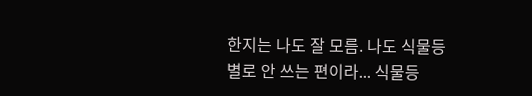한지는 나도 잘 모름. 나도 식물등 별로 안 쓰는 편이라... 식물등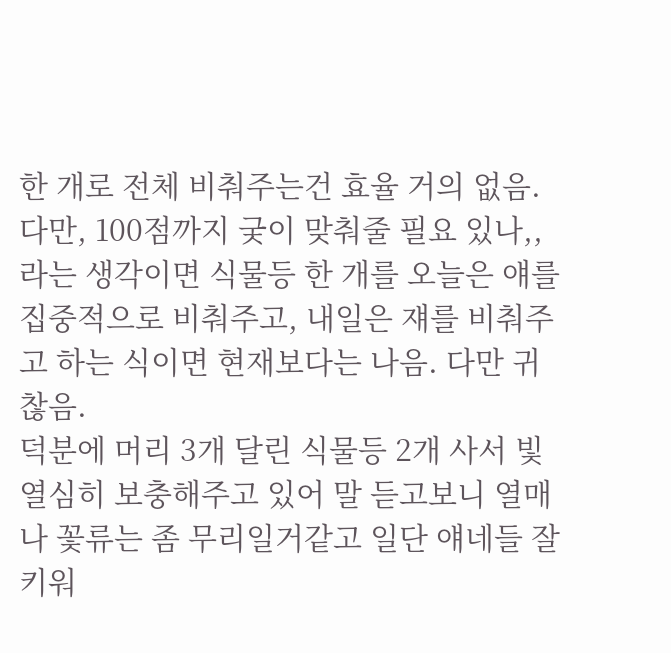한 개로 전체 비춰주는건 효율 거의 없음. 다만, 100점까지 궂이 맞춰줄 필요 있나,, 라는 생각이면 식물등 한 개를 오늘은 얘를 집중적으로 비춰주고, 내일은 쟤를 비춰주고 하는 식이면 현재보다는 나음. 다만 귀찮음.
덕분에 머리 3개 달린 식물등 2개 사서 빛 열심히 보충해주고 있어 말 듣고보니 열매나 꽃류는 좀 무리일거같고 일단 얘네들 잘 키워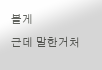볼게
근데 말한거처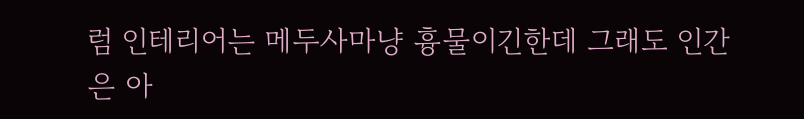럼 인테리어는 메두사마냥 흉물이긴한데 그래도 인간은 아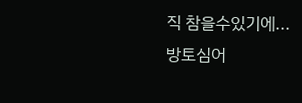직 참을수있기에...
방토심어